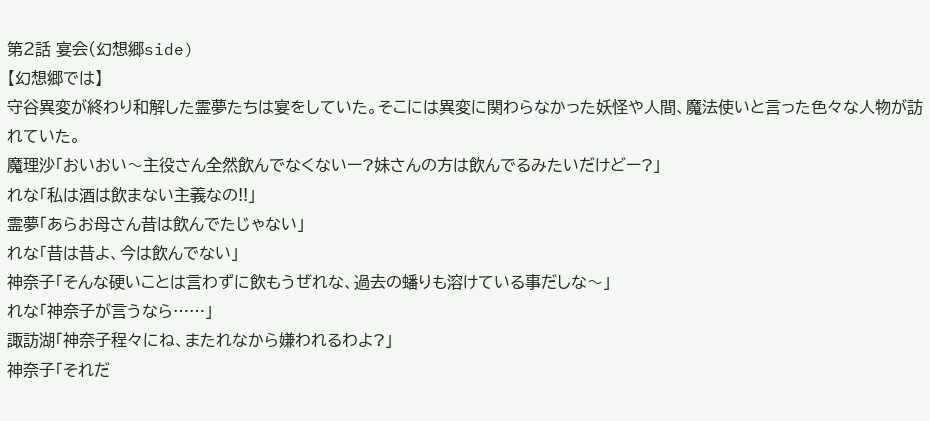第2話 宴会(幻想郷side)
【幻想郷では】
守谷異変が終わり和解した霊夢たちは宴をしていた。そこには異変に関わらなかった妖怪や人間、魔法使いと言った色々な人物が訪れていた。
魔理沙「おいおい〜主役さん全然飲んでなくないー?妹さんの方は飲んでるみたいだけどー?」
れな「私は酒は飲まない主義なの!!」
霊夢「あらお母さん昔は飲んでたじゃない」
れな「昔は昔よ、今は飲んでない」
神奈子「そんな硬いことは言わずに飲もうぜれな、過去の蟠りも溶けている事だしな〜」
れな「神奈子が言うなら……」
諏訪湖「神奈子程々にね、またれなから嫌われるわよ?」
神奈子「それだ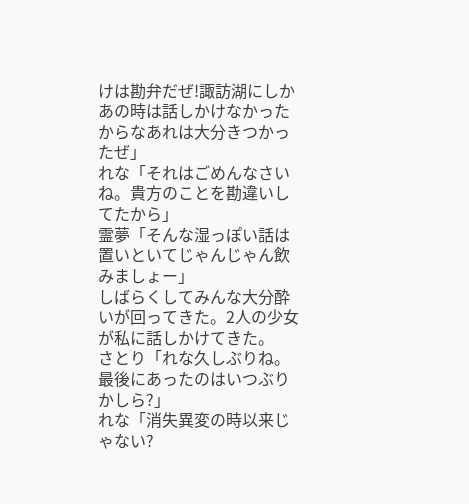けは勘弁だぜ!諏訪湖にしかあの時は話しかけなかったからなあれは大分きつかったぜ」
れな「それはごめんなさいね。貴方のことを勘違いしてたから」
霊夢「そんな湿っぽい話は置いといてじゃんじゃん飲みましょー」
しばらくしてみんな大分酔いが回ってきた。2人の少女が私に話しかけてきた。
さとり「れな久しぶりね。最後にあったのはいつぶりかしら?」
れな「消失異変の時以来じゃない?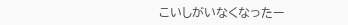こいしがいなくなったー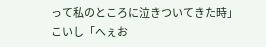って私のところに泣きついてきた時」
こいし「へぇお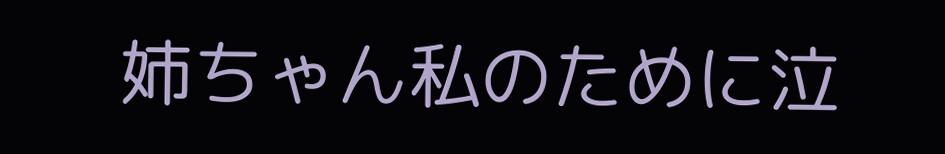姉ちゃん私のために泣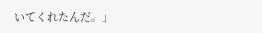いてくれたんだ。」